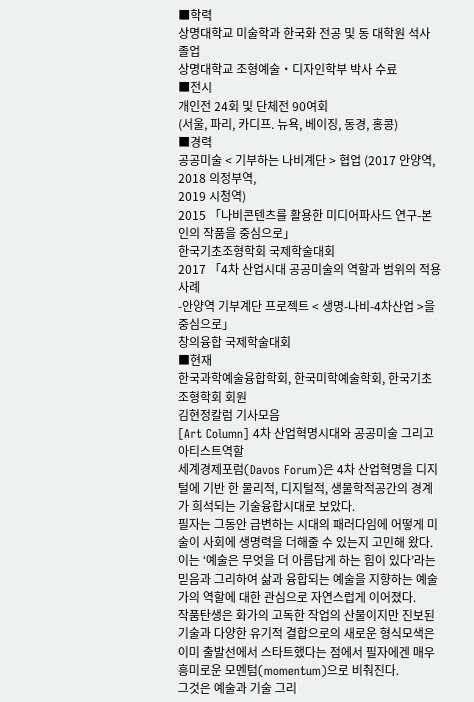■학력
상명대학교 미술학과 한국화 전공 및 동 대학원 석사 졸업
상명대학교 조형예술‧디자인학부 박사 수료
■전시
개인전 24회 및 단체전 90여회
(서울, 파리, 카디프. 뉴욕, 베이징, 동경, 홍콩)
■경력
공공미술 < 기부하는 나비계단 > 협업 (2017 안양역, 2018 의정부역,
2019 시청역)
2015 「나비콘텐츠를 활용한 미디어파사드 연구-본인의 작품을 중심으로」
한국기초조형학회 국제학술대회
2017 「4차 산업시대 공공미술의 역할과 범위의 적용사례
-안양역 기부계단 프로젝트 < 생명-나비-4차산업 >을 중심으로」
창의융합 국제학술대회
■현재
한국과학예술융합학회, 한국미학예술학회, 한국기초조형학회 회원
김현정칼럼 기사모음
[Art Column] 4차 산업혁명시대와 공공미술 그리고 아티스트역할
세계경제포럼(Davos Forum)은 4차 산업혁명을 디지털에 기반 한 물리적, 디지털적, 생물학적공간의 경계가 희석되는 기술융합시대로 보았다.
필자는 그동안 급변하는 시대의 패러다임에 어떻게 미술이 사회에 생명력을 더해줄 수 있는지 고민해 왔다. 이는 ‘예술은 무엇을 더 아름답게 하는 힘이 있다’라는 믿음과 그리하여 삶과 융합되는 예술을 지향하는 예술가의 역할에 대한 관심으로 자연스럽게 이어졌다.
작품탄생은 화가의 고독한 작업의 산물이지만 진보된 기술과 다양한 유기적 결합으로의 새로운 형식모색은 이미 출발선에서 스타트했다는 점에서 필자에겐 매우 흥미로운 모멘텀(momentum)으로 비춰진다.
그것은 예술과 기술 그리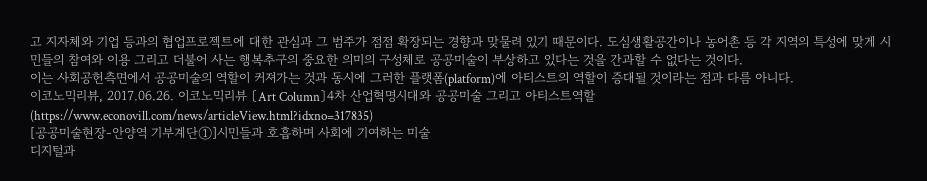고 지자체와 기업 등과의 협업프로젝트에 대한 관심과 그 범주가 점점 확장되는 경향과 맞물려 있기 때문이다. 도심생활공간이나 농어촌 등 각 지역의 특성에 맞게 시민들의 참여와 이용 그리고 더불어 사는 행복추구의 중요한 의미의 구성체로 공공미술이 부상하고 있다는 것을 간과할 수 없다는 것이다.
이는 사회공헌측면에서 공공미술의 역할이 커져가는 것과 동시에 그러한 플랫폼(platform)에 아티스트의 역할이 증대될 것이라는 점과 다름 아니다.
이코노믹리뷰, 2017.06.26. 이코노믹리뷰 〔Art Column〕4차 산업혁명시대와 공공미술 그리고 아티스트역할
(https://www.econovill.com/news/articleView.html?idxno=317835)
[공공미술현장-안양역 기부계단①]시민들과 호흡하며 사회에 기여하는 미술
디지털과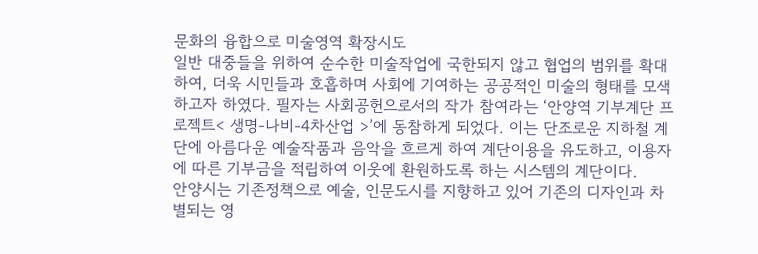문화의 융합으로 미술영역 확장시도
일반 대중들을 위하여 순수한 미술작업에 국한되지 않고 협업의 범위를 확대하여, 더욱 시민들과 호흡하며 사회에 기여하는 공공적인 미술의 형태를 모색하고자 하였다. 필자는 사회공헌으로서의 작가 참여라는 ‘안양역 기부계단 프로젝트< 생명-나비-4차산업 >’에 동참하게 되었다. 이는 단조로운 지하철 계단에 아름다운 예술작품과 음악을 흐르게 하여 계단이용을 유도하고, 이용자에 따른 기부금을 적립하여 이웃에 환원하도록 하는 시스템의 계단이다.
안양시는 기존정책으로 예술, 인문도시를 지향하고 있어 기존의 디자인과 차별되는 영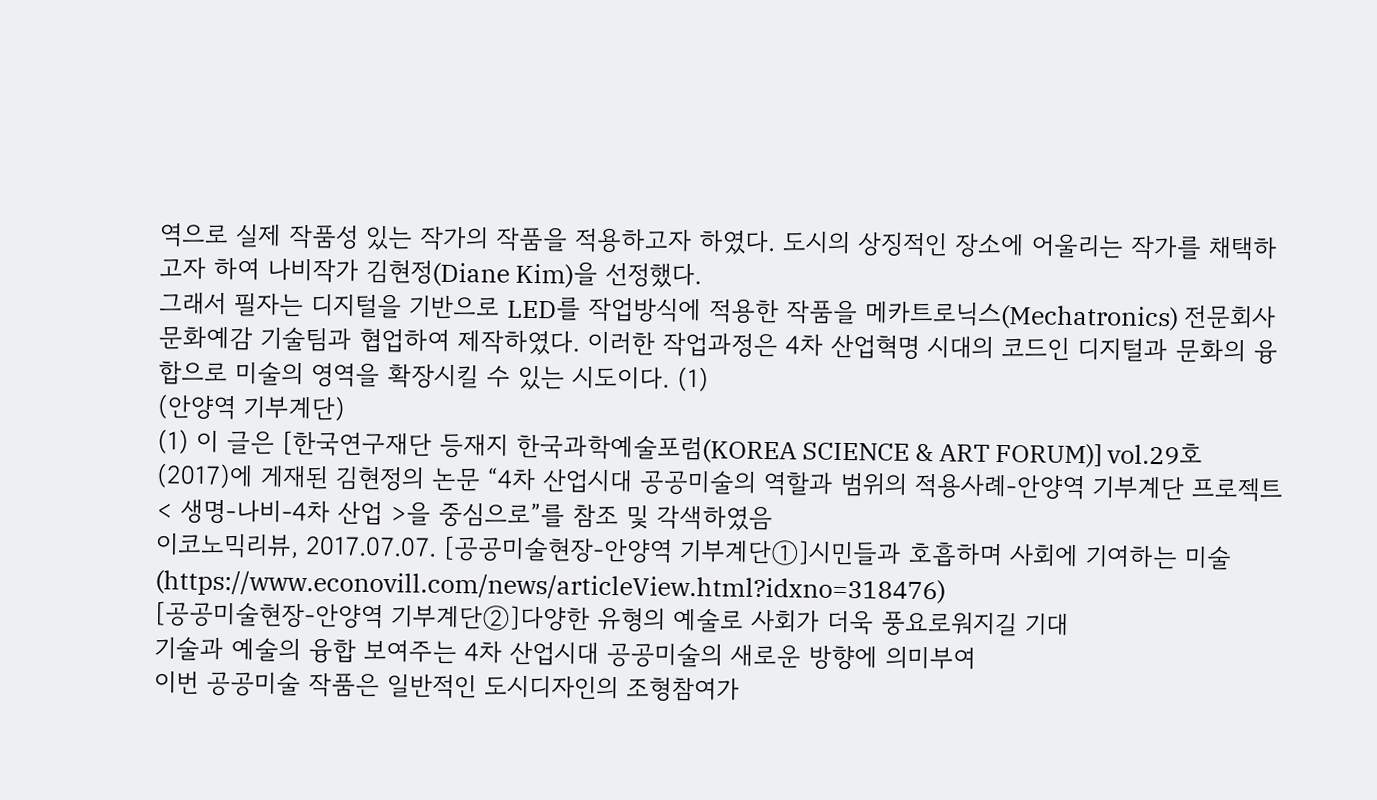역으로 실제 작품성 있는 작가의 작품을 적용하고자 하였다. 도시의 상징적인 장소에 어울리는 작가를 채택하고자 하여 나비작가 김현정(Diane Kim)을 선정했다.
그래서 필자는 디지털을 기반으로 LED를 작업방식에 적용한 작품을 메카트로닉스(Mechatronics) 전문회사 문화예감 기술팀과 협업하여 제작하였다. 이러한 작업과정은 4차 산업혁명 시대의 코드인 디지털과 문화의 융합으로 미술의 영역을 확장시킬 수 있는 시도이다. (1)
(안양역 기부계단)
(1) 이 글은 [한국연구재단 등재지 한국과학예술포럼(KOREA SCIENCE & ART FORUM)] vol.29호(2017)에 게재된 김현정의 논문 “4차 산업시대 공공미술의 역할과 범위의 적용사례-안양역 기부계단 프로젝트 < 생명-나비-4차 산업 >을 중심으로”를 참조 및 각색하였음
이코노믹리뷰, 2017.07.07. [공공미술현장-안양역 기부계단①]시민들과 호흡하며 사회에 기여하는 미술
(https://www.econovill.com/news/articleView.html?idxno=318476)
[공공미술현장-안양역 기부계단②]다양한 유형의 예술로 사회가 더욱 풍요로워지길 기대
기술과 예술의 융합 보여주는 4차 산업시대 공공미술의 새로운 방향에 의미부여
이번 공공미술 작품은 일반적인 도시디자인의 조형참여가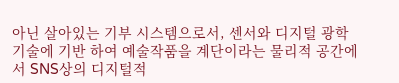아닌 살아있는 기부 시스템으로서, 센서와 디지털 광학기술에 기반 하여 예술작품을 계단이라는 물리적 공간에서 SNS상의 디지털적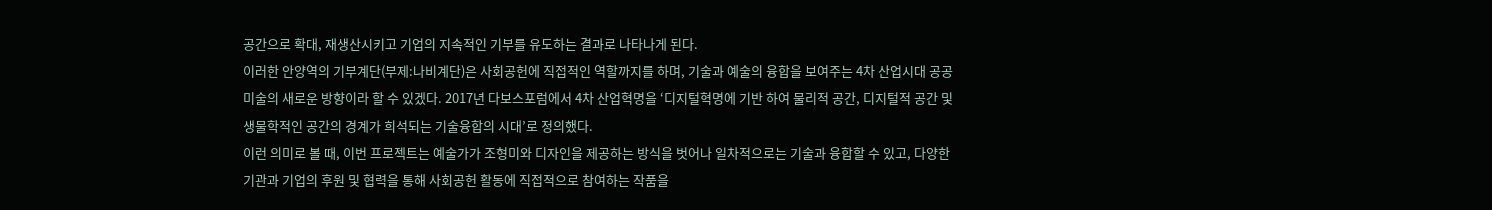공간으로 확대, 재생산시키고 기업의 지속적인 기부를 유도하는 결과로 나타나게 된다.
이러한 안양역의 기부계단(부제:나비계단)은 사회공헌에 직접적인 역할까지를 하며, 기술과 예술의 융합을 보여주는 4차 산업시대 공공미술의 새로운 방향이라 할 수 있겠다. 2017년 다보스포럼에서 4차 산업혁명을 ‘디지털혁명에 기반 하여 물리적 공간, 디지털적 공간 및 생물학적인 공간의 경계가 희석되는 기술융합의 시대’로 정의했다.
이런 의미로 볼 때, 이번 프로젝트는 예술가가 조형미와 디자인을 제공하는 방식을 벗어나 일차적으로는 기술과 융합할 수 있고, 다양한 기관과 기업의 후원 및 협력을 통해 사회공헌 활동에 직접적으로 참여하는 작품을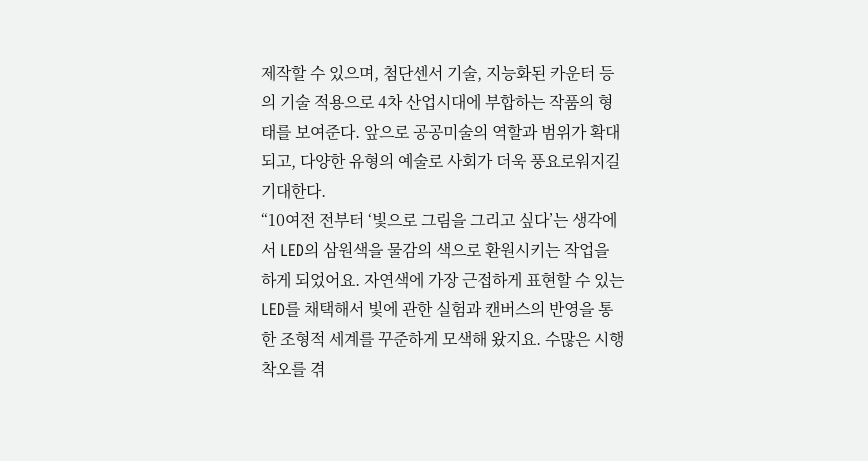제작할 수 있으며, 첨단센서 기술, 지능화된 카운터 등의 기술 적용으로 4차 산업시대에 부합하는 작품의 형태를 보여준다. 앞으로 공공미술의 역할과 범위가 확대되고, 다양한 유형의 예술로 사회가 더욱 풍요로워지길 기대한다.
“10여전 전부터 ‘빛으로 그림을 그리고 싶다’는 생각에서 LED의 삼원색을 물감의 색으로 환원시키는 작업을 하게 되었어요. 자연색에 가장 근접하게 표현할 수 있는 LED를 채택해서 빛에 관한 실험과 캔버스의 반영을 통한 조형적 세계를 꾸준하게 모색해 왔지요. 수많은 시행착오를 겪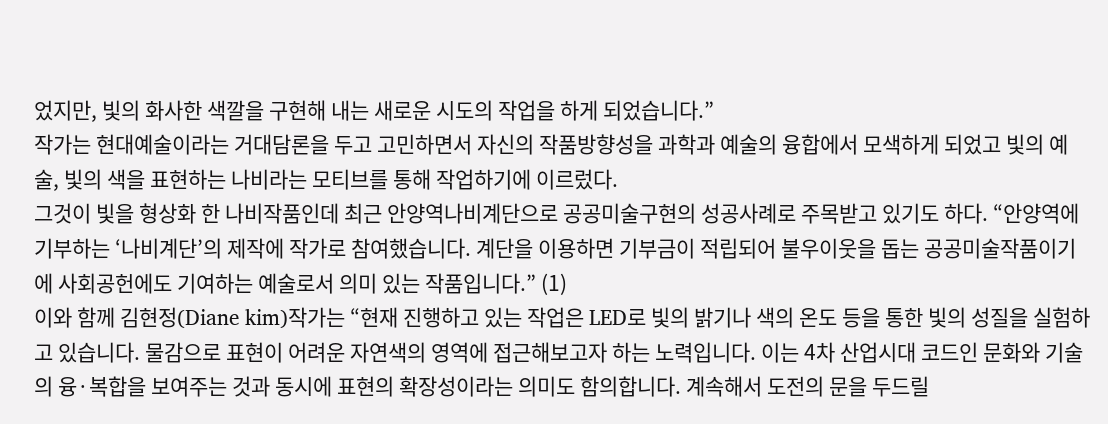었지만, 빛의 화사한 색깔을 구현해 내는 새로운 시도의 작업을 하게 되었습니다.”
작가는 현대예술이라는 거대담론을 두고 고민하면서 자신의 작품방향성을 과학과 예술의 융합에서 모색하게 되었고 빛의 예술, 빛의 색을 표현하는 나비라는 모티브를 통해 작업하기에 이르렀다.
그것이 빛을 형상화 한 나비작품인데 최근 안양역나비계단으로 공공미술구현의 성공사례로 주목받고 있기도 하다. “안양역에 기부하는 ‘나비계단’의 제작에 작가로 참여했습니다. 계단을 이용하면 기부금이 적립되어 불우이웃을 돕는 공공미술작품이기에 사회공헌에도 기여하는 예술로서 의미 있는 작품입니다.” (1)
이와 함께 김현정(Diane kim)작가는 “현재 진행하고 있는 작업은 LED로 빛의 밝기나 색의 온도 등을 통한 빛의 성질을 실험하고 있습니다. 물감으로 표현이 어려운 자연색의 영역에 접근해보고자 하는 노력입니다. 이는 4차 산업시대 코드인 문화와 기술의 융·복합을 보여주는 것과 동시에 표현의 확장성이라는 의미도 함의합니다. 계속해서 도전의 문을 두드릴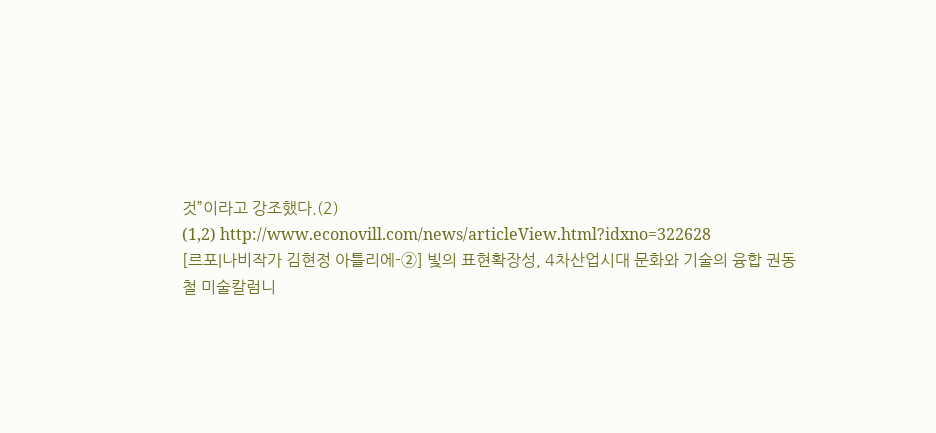것”이라고 강조했다.(2)
(1,2) http://www.econovill.com/news/articleView.html?idxno=322628
[르포|나비작가 김현정 아틀리에-②] 빛의 표현확장성, 4차산업시대 문화와 기술의 융합 권동철 미술칼럼니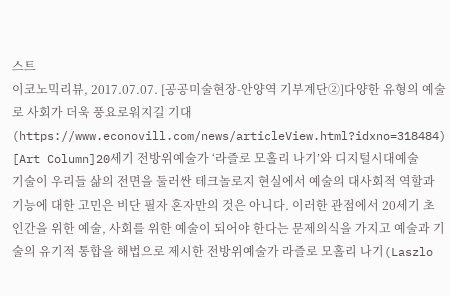스트
이코노믹리뷰, 2017.07.07. [공공미술현장-안양역 기부계단②]다양한 유형의 예술로 사회가 더욱 풍요로워지길 기대
(https://www.econovill.com/news/articleView.html?idxno=318484)
[Art Column]20세기 전방위예술가 ‘라즐로 모홀리 나기’와 디지털시대예술
기술이 우리들 삶의 전면을 둘러싼 테크놀로지 현실에서 예술의 대사회적 역할과 기능에 대한 고민은 비단 필자 혼자만의 것은 아니다. 이러한 관점에서 20세기 초 인간을 위한 예술, 사회를 위한 예술이 되어야 한다는 문제의식을 가지고 예술과 기술의 유기적 통합을 해법으로 제시한 전방위예술가 라즐로 모홀리 나기(Laszlo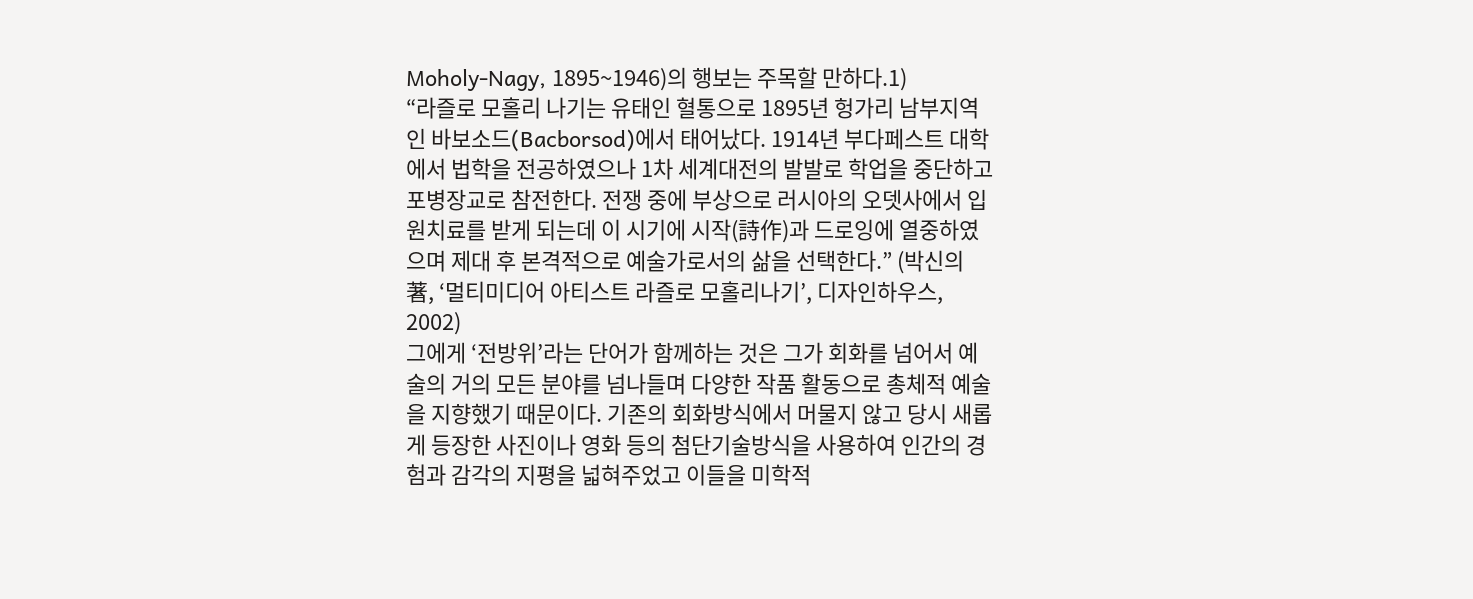Moholy-Nagy, 1895~1946)의 행보는 주목할 만하다.1)
“라즐로 모홀리 나기는 유태인 혈통으로 1895년 헝가리 남부지역인 바보소드(Bacborsod)에서 태어났다. 1914년 부다페스트 대학에서 법학을 전공하였으나 1차 세계대전의 발발로 학업을 중단하고 포병장교로 참전한다. 전쟁 중에 부상으로 러시아의 오뎃사에서 입원치료를 받게 되는데 이 시기에 시작(詩作)과 드로잉에 열중하였으며 제대 후 본격적으로 예술가로서의 삶을 선택한다.” (박신의 著, ‘멀티미디어 아티스트 라즐로 모홀리나기’, 디자인하우스, 2002)
그에게 ‘전방위’라는 단어가 함께하는 것은 그가 회화를 넘어서 예술의 거의 모든 분야를 넘나들며 다양한 작품 활동으로 총체적 예술을 지향했기 때문이다. 기존의 회화방식에서 머물지 않고 당시 새롭게 등장한 사진이나 영화 등의 첨단기술방식을 사용하여 인간의 경험과 감각의 지평을 넓혀주었고 이들을 미학적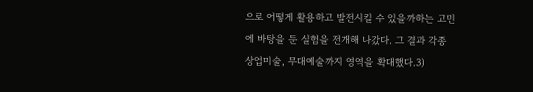으로 어떻게 활용하고 발전시킬 수 있을까하는 고민에 바탕을 둔 실험을 전개해 나갔다. 그 결과 각종 상업미술, 무대예술까지 영역을 확대했다.3)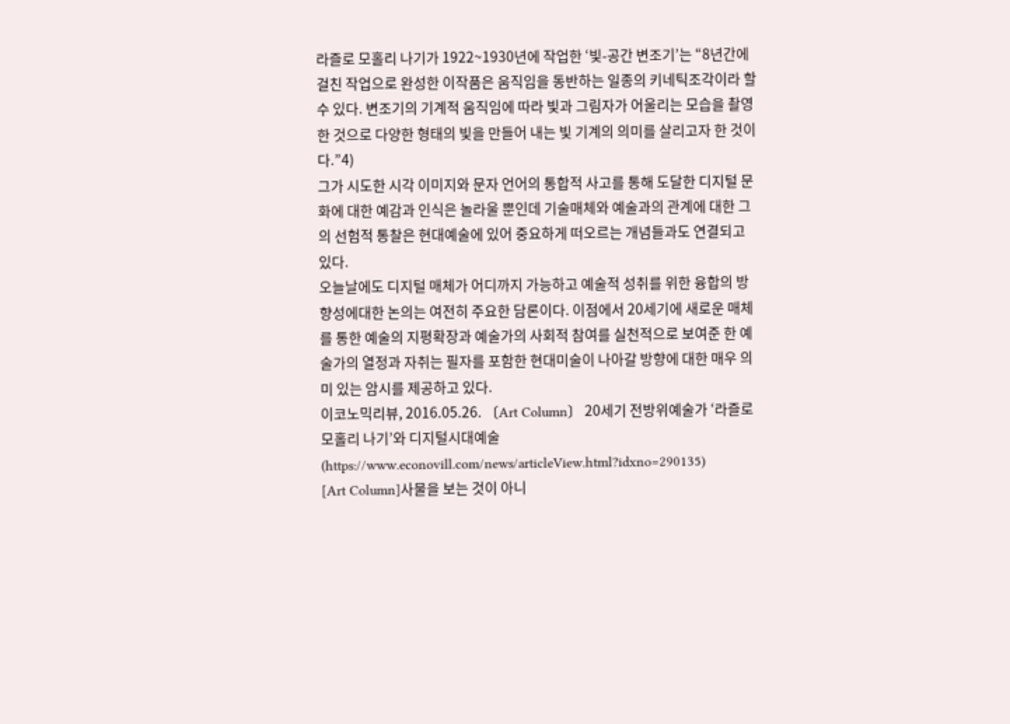라즐로 모홀리 나기가 1922~1930년에 작업한 ‘빛-공간 변조기’는 “8년간에 걸친 작업으로 완성한 이작품은 움직임을 동반하는 일종의 키네틱조각이라 할 수 있다. 변조기의 기계적 움직임에 따라 빛과 그림자가 어울리는 모습을 촬영한 것으로 다양한 형태의 빛을 만들어 내는 빛 기계의 의미를 살리고자 한 것이다.”4)
그가 시도한 시각 이미지와 문자 언어의 통합적 사고를 통해 도달한 디지털 문화에 대한 예감과 인식은 놀라울 뿐인데 기술매체와 예술과의 관계에 대한 그의 선험적 통찰은 현대예술에 있어 중요하게 떠오르는 개념들과도 연결되고 있다.
오늘날에도 디지털 매체가 어디까지 가능하고 예술적 성취를 위한 융합의 방향성에대한 논의는 여전히 주요한 담론이다. 이점에서 20세기에 새로운 매체를 통한 예술의 지평확장과 예술가의 사회적 참여를 실천적으로 보여준 한 예술가의 열정과 자취는 필자를 포함한 현대미술이 나아갈 방향에 대한 매우 의미 있는 암시를 제공하고 있다.
이코노믹리뷰, 2016.05.26. 〔Art Column〕 20세기 전방위예술가 ‘라즐로 모홀리 나기’와 디지털시대예술
(https://www.econovill.com/news/articleView.html?idxno=290135)
[Art Column]사물을 보는 것이 아니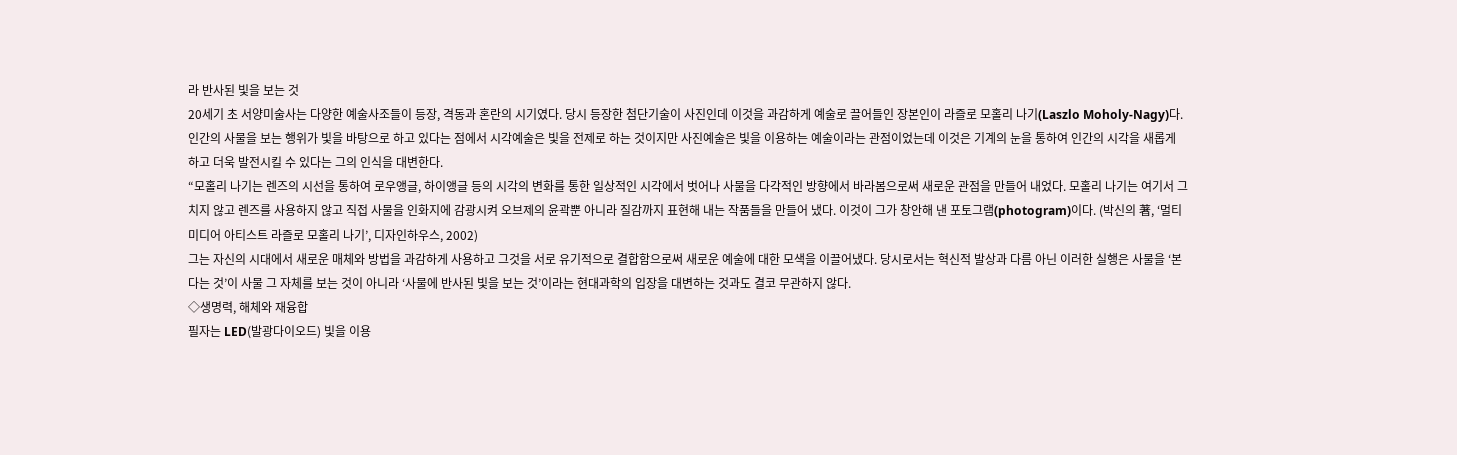라 반사된 빛을 보는 것
20세기 초 서양미술사는 다양한 예술사조들이 등장, 격동과 혼란의 시기였다. 당시 등장한 첨단기술이 사진인데 이것을 과감하게 예술로 끌어들인 장본인이 라즐로 모홀리 나기(Laszlo Moholy-Nagy)다. 인간의 사물을 보는 행위가 빛을 바탕으로 하고 있다는 점에서 시각예술은 빛을 전제로 하는 것이지만 사진예술은 빛을 이용하는 예술이라는 관점이었는데 이것은 기계의 눈을 통하여 인간의 시각을 새롭게 하고 더욱 발전시킬 수 있다는 그의 인식을 대변한다.
“모홀리 나기는 렌즈의 시선을 통하여 로우앵글, 하이앵글 등의 시각의 변화를 통한 일상적인 시각에서 벗어나 사물을 다각적인 방향에서 바라봄으로써 새로운 관점을 만들어 내었다. 모홀리 나기는 여기서 그치지 않고 렌즈를 사용하지 않고 직접 사물을 인화지에 감광시켜 오브제의 윤곽뿐 아니라 질감까지 표현해 내는 작품들을 만들어 냈다. 이것이 그가 창안해 낸 포토그램(photogram)이다. (박신의 著, ‘멀티미디어 아티스트 라즐로 모홀리 나기’, 디자인하우스, 2002)
그는 자신의 시대에서 새로운 매체와 방법을 과감하게 사용하고 그것을 서로 유기적으로 결합함으로써 새로운 예술에 대한 모색을 이끌어냈다. 당시로서는 혁신적 발상과 다름 아닌 이러한 실행은 사물을 ‘본다는 것’이 사물 그 자체를 보는 것이 아니라 ‘사물에 반사된 빛을 보는 것’이라는 현대과학의 입장을 대변하는 것과도 결코 무관하지 않다.
◇생명력, 해체와 재융합
필자는 LED(발광다이오드) 빛을 이용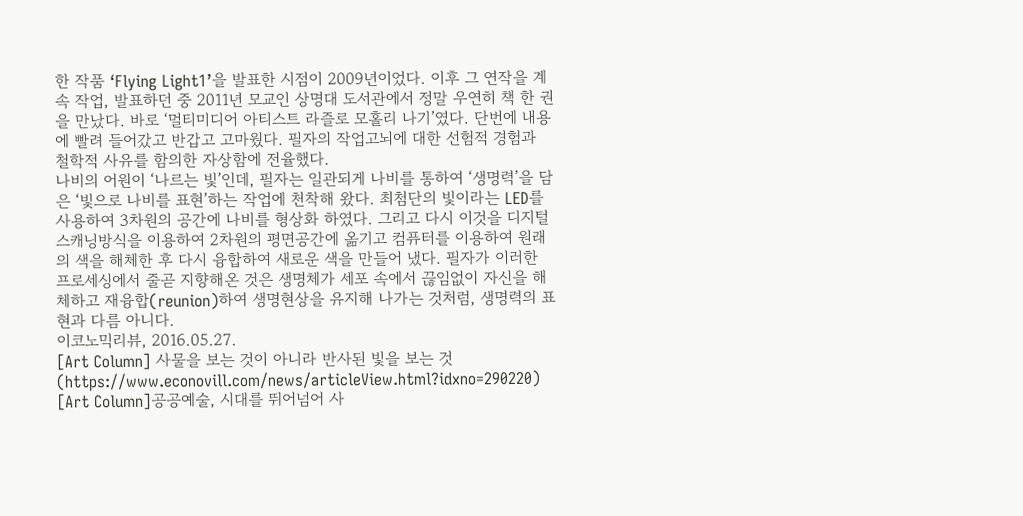한 작품 ‘Flying Light1’을 발표한 시점이 2009년이었다. 이후 그 연작을 계속 작업, 발표하던 중 2011년 모교인 상명대 도서관에서 정말 우연히 책 한 권을 만났다. 바로 ‘멀티미디어 아티스트 라즐로 모홀리 나기’였다. 단번에 내용에 빨려 들어갔고 반갑고 고마웠다. 필자의 작업고뇌에 대한 선험적 경험과 철학적 사유를 함의한 자상함에 전율했다.
나비의 어원이 ‘나르는 빛’인데, 필자는 일관되게 나비를 통하여 ‘생명력’을 담은 ‘빛으로 나비를 표현’하는 작업에 천착해 왔다. 최첨단의 빛이라는 LED를 사용하여 3차원의 공간에 나비를 형상화 하였다. 그리고 다시 이것을 디지털스캐닝방식을 이용하여 2차원의 평면공간에 옮기고 컴퓨터를 이용하여 원래의 색을 해체한 후 다시 융합하여 새로운 색을 만들어 냈다. 필자가 이러한 프로세싱에서 줄곧 지향해온 것은 생명체가 세포 속에서 끊임없이 자신을 해체하고 재융합(reunion)하여 생명현상을 유지해 나가는 것처럼, 생명력의 표현과 다름 아니다.
이코노믹리뷰, 2016.05.27.
[Art Column] 사물을 보는 것이 아니라 반사된 빛을 보는 것
(https://www.econovill.com/news/articleView.html?idxno=290220)
[Art Column]공공예술, 시대를 뛰어넘어 사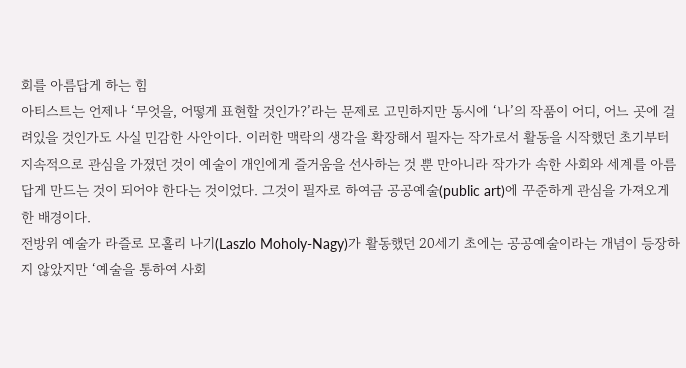회를 아름답게 하는 힘
아티스트는 언제나 ‘무엇을, 어떻게 표현할 것인가?’라는 문제로 고민하지만 동시에 ‘나’의 작품이 어디, 어느 곳에 걸려있을 것인가도 사실 민감한 사안이다. 이러한 맥락의 생각을 확장해서 필자는 작가로서 활동을 시작했던 초기부터 지속적으로 관심을 가졌던 것이 예술이 개인에게 즐거움을 선사하는 것 뿐 만아니라 작가가 속한 사회와 세계를 아름답게 만드는 것이 되어야 한다는 것이었다. 그것이 필자로 하여금 공공예술(public art)에 꾸준하게 관심을 가져오게 한 배경이다.
전방위 예술가 라즐로 모홀리 나기(Laszlo Moholy-Nagy)가 활동했던 20세기 초에는 공공예술이라는 개념이 등장하지 않았지만 ‘예술을 통하여 사회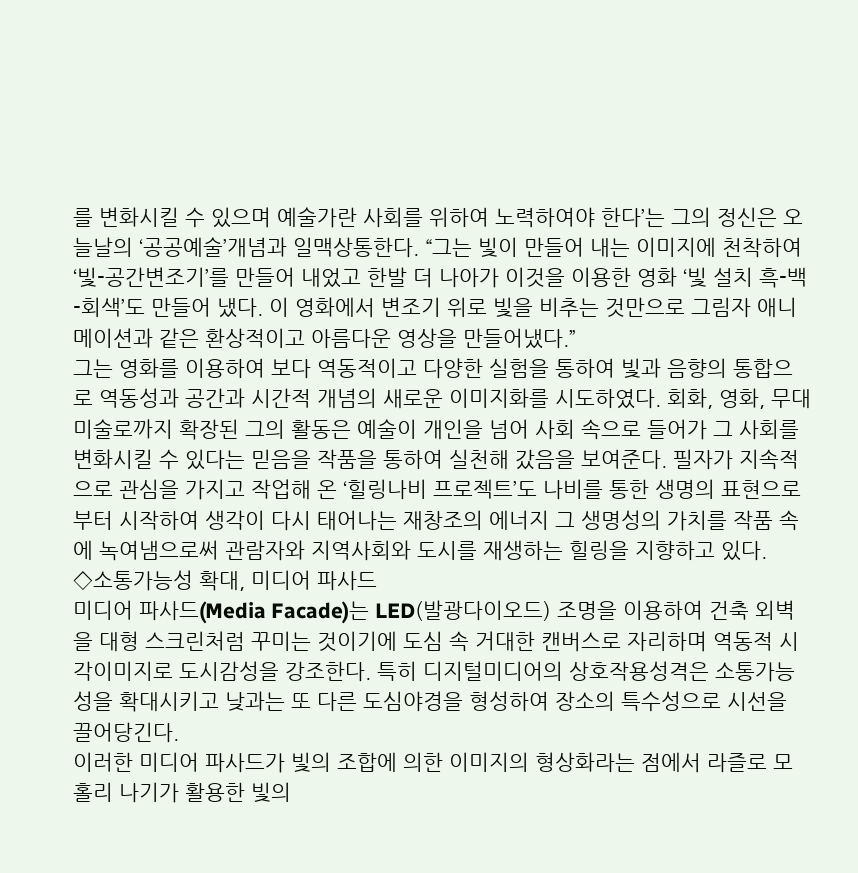를 변화시킬 수 있으며 예술가란 사회를 위하여 노력하여야 한다’는 그의 정신은 오늘날의 ‘공공예술’개념과 일맥상통한다. “그는 빛이 만들어 내는 이미지에 천착하여 ‘빛-공간변조기’를 만들어 내었고 한발 더 나아가 이것을 이용한 영화 ‘빛 설치 흑-백-회색’도 만들어 냈다. 이 영화에서 변조기 위로 빛을 비추는 것만으로 그림자 애니메이션과 같은 환상적이고 아름다운 영상을 만들어냈다.”
그는 영화를 이용하여 보다 역동적이고 다양한 실험을 통하여 빛과 음향의 통합으로 역동성과 공간과 시간적 개념의 새로운 이미지화를 시도하였다. 회화, 영화, 무대미술로까지 확장된 그의 활동은 예술이 개인을 넘어 사회 속으로 들어가 그 사회를 변화시킬 수 있다는 믿음을 작품을 통하여 실천해 갔음을 보여준다. 필자가 지속적으로 관심을 가지고 작업해 온 ‘힐링나비 프로젝트’도 나비를 통한 생명의 표현으로부터 시작하여 생각이 다시 태어나는 재창조의 에너지 그 생명성의 가치를 작품 속에 녹여냄으로써 관람자와 지역사회와 도시를 재생하는 힐링을 지향하고 있다.
◇소통가능성 확대, 미디어 파사드
미디어 파사드(Media Facade)는 LED(발광다이오드) 조명을 이용하여 건축 외벽을 대형 스크린처럼 꾸미는 것이기에 도심 속 거대한 캔버스로 자리하며 역동적 시각이미지로 도시감성을 강조한다. 특히 디지털미디어의 상호작용성격은 소통가능성을 확대시키고 낮과는 또 다른 도심야경을 형성하여 장소의 특수성으로 시선을 끌어당긴다.
이러한 미디어 파사드가 빛의 조합에 의한 이미지의 형상화라는 점에서 라즐로 모홀리 나기가 활용한 빛의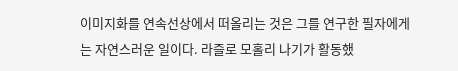이미지화를 연속선상에서 떠올리는 것은 그를 연구한 필자에게는 자연스러운 일이다. 라즐로 모홀리 나기가 활동했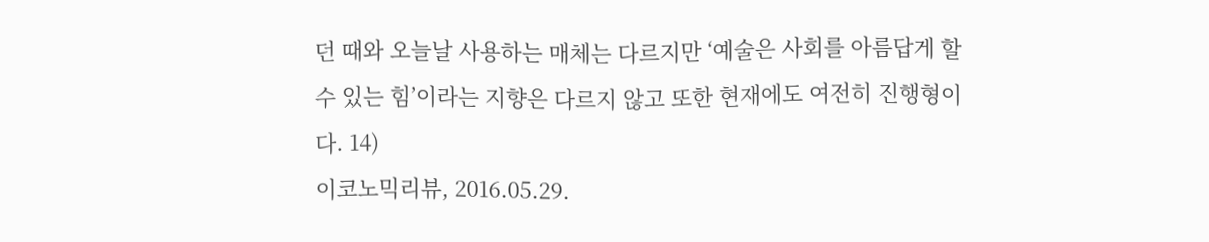던 때와 오늘날 사용하는 매체는 다르지만 ‘예술은 사회를 아름답게 할 수 있는 힘’이라는 지향은 다르지 않고 또한 현재에도 여전히 진행형이다. 14)
이코노믹리뷰, 2016.05.29.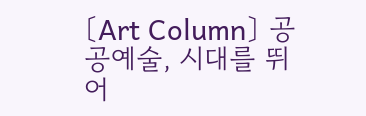〔Art Column〕 공공예술, 시대를 뛰어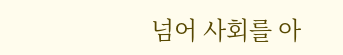넘어 사회를 아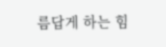름답게 하는 힘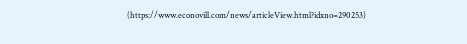(https://www.econovill.com/news/articleView.html?idxno=290253)